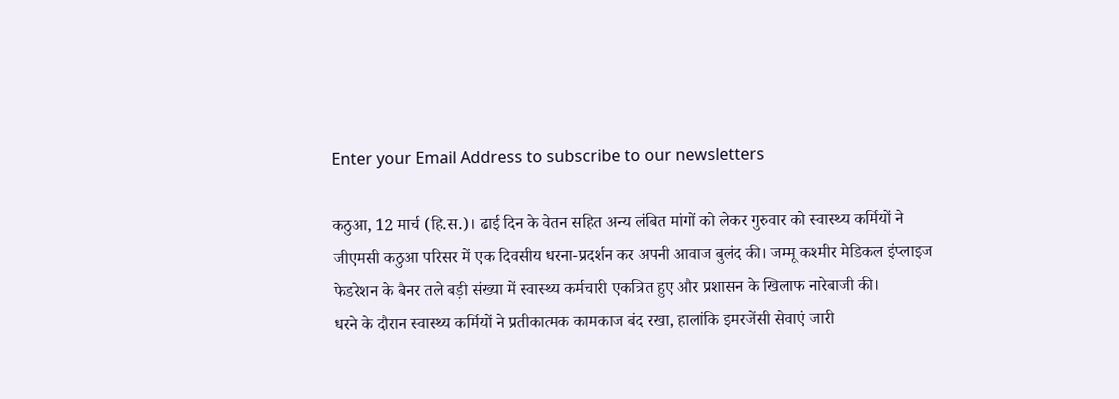Enter your Email Address to subscribe to our newsletters

कठुआ, 12 मार्च (हि.स.)। ढाई दिन के वेतन सहित अन्य लंबित मांगों को लेकर गुरुवार को स्वास्थ्य कर्मियों ने जीएमसी कठुआ परिसर में एक दिवसीय धरना-प्रदर्शन कर अपनी आवाज बुलंद की। जम्मू कश्मीर मेडिकल इंप्लाइज फेडरेशन के बैनर तले बड़ी संख्या में स्वास्थ्य कर्मचारी एकत्रित हुए और प्रशासन के खिलाफ नारेबाजी की।
धरने के दौरान स्वास्थ्य कर्मियों ने प्रतीकात्मक कामकाज बंद रखा, हालांकि इमरजेंसी सेवाएं जारी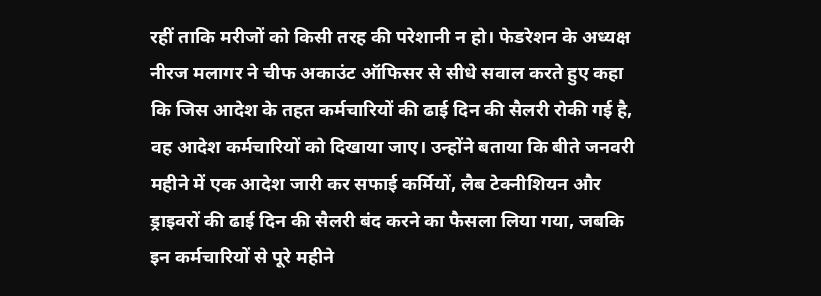रहीं ताकि मरीजों को किसी तरह की परेशानी न हो। फेडरेशन के अध्यक्ष नीरज मलागर ने चीफ अकाउंट ऑफिसर से सीधे सवाल करते हुए कहा कि जिस आदेश के तहत कर्मचारियों की ढाई दिन की सैलरी रोकी गई है, वह आदेश कर्मचारियों को दिखाया जाए। उन्होंने बताया कि बीते जनवरी महीने में एक आदेश जारी कर सफाई कर्मियों, लैब टेक्नीशियन और ड्राइवरों की ढाई दिन की सैलरी बंद करने का फैसला लिया गया, जबकि इन कर्मचारियों से पूरे महीने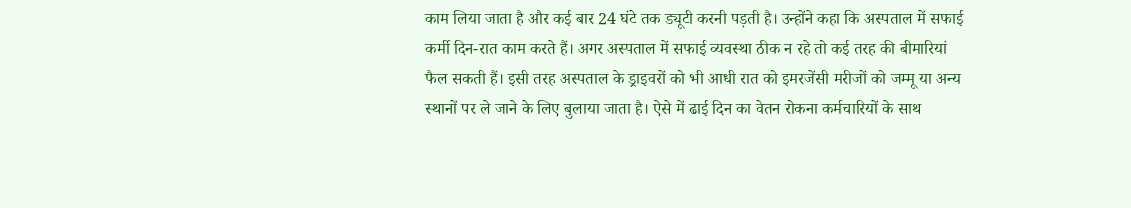काम लिया जाता है और कई बार 24 घंटे तक ड्यूटी करनी पड़ती है। उन्होंने कहा कि अस्पताल में सफाई कर्मी दिन-रात काम करते हैं। अगर अस्पताल में सफाई व्यवस्था ठीक न रहे तो कई तरह की बीमारियां फैल सकती हैं। इसी तरह अस्पताल के ड्राइवरों को भी आधी रात को इमरजेंसी मरीजों को जम्मू या अन्य स्थानों पर ले जाने के लिए बुलाया जाता है। ऐसे में ढाई दिन का वेतन रोकना कर्मचारियों के साथ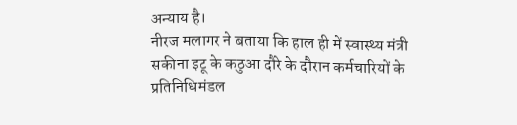अन्याय है।
नीरज मलागर ने बताया कि हाल ही में स्वास्थ्य मंत्री सकीना इटू के कठुआ दौरे के दौरान कर्मचारियों के प्रतिनिधिमंडल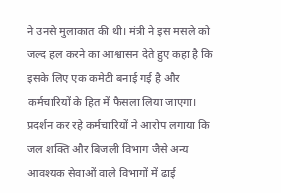ने उनसे मुलाकात की थी। मंत्री ने इस मसले को जल्द हल करने का आश्वासन देते हुए कहा है कि इसके लिए एक कमेटी बनाई गई है और कर्मचारियों के हित में फैसला लिया जाएगा। प्रदर्शन कर रहे कर्मचारियों ने आरोप लगाया कि जल शक्ति और बिजली विभाग जैसे अन्य आवश्यक सेवाओं वाले विभागों में ढाई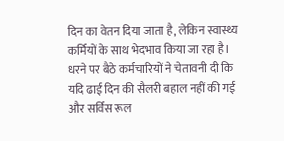दिन का वेतन दिया जाता है, लेकिन स्वास्थ्य कर्मियों के साथ भेदभाव किया जा रहा है। धरने पर बैठे कर्मचारियों ने चेतावनी दी कि यदि ढाई दिन की सैलरी बहाल नहीं की गई और सर्विस रूल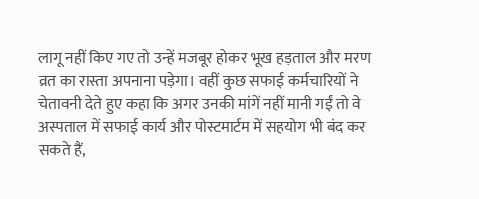लागू नहीं किए गए तो उन्हें मजबूर होकर भूख हड़ताल और मरण व्रत का रास्ता अपनाना पड़ेगा। वहीं कुछ सफाई कर्मचारियों ने चेतावनी देते हुए कहा कि अगर उनकी मांगें नहीं मानी गईं तो वे अस्पताल में सफाई कार्य और पोस्टमार्टम में सहयोग भी बंद कर सकते हैं,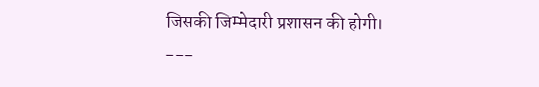जिसकी जिम्मेदारी प्रशासन की होगी।
---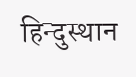हिन्दुस्थान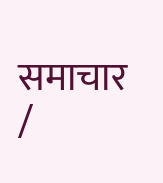समाचार /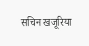सचिन खजूरिया